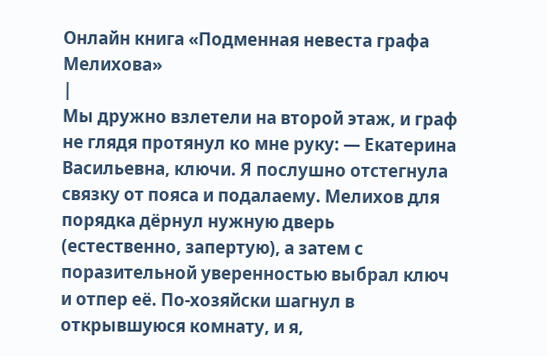Онлайн книга «Подменная невеста графа Мелихова»
|
Мы дружно взлетели на второй этаж, и граф не глядя протянул ко мне руку: — Екатерина Васильевна, ключи. Я послушно отстегнула связку от пояса и подалаему. Мелихов для порядка дёрнул нужную дверь (естественно, запертую), а затем с поразительной уверенностью выбрал ключ и отпер её. По-хозяйски шагнул в открывшуюся комнату, и я,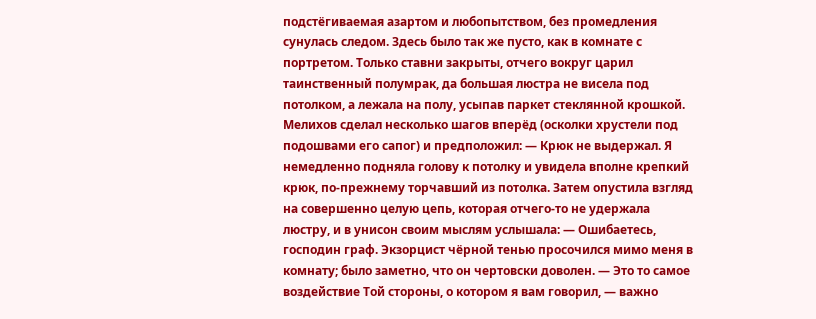подстёгиваемая азартом и любопытством, без промедления сунулась следом. Здесь было так же пусто, как в комнате с портретом. Только ставни закрыты, отчего вокруг царил таинственный полумрак, да большая люстра не висела под потолком, а лежала на полу, усыпав паркет стеклянной крошкой. Мелихов сделал несколько шагов вперёд (осколки хрустели под подошвами его сапог) и предположил: — Крюк не выдержал. Я немедленно подняла голову к потолку и увидела вполне крепкий крюк, по-прежнему торчавший из потолка. Затем опустила взгляд на совершенно целую цепь, которая отчего-то не удержала люстру, и в унисон своим мыслям услышала: — Ошибаетесь, господин граф. Экзорцист чёрной тенью просочился мимо меня в комнату; было заметно, что он чертовски доволен. — Это то самое воздействие Той стороны, о котором я вам говорил, — важно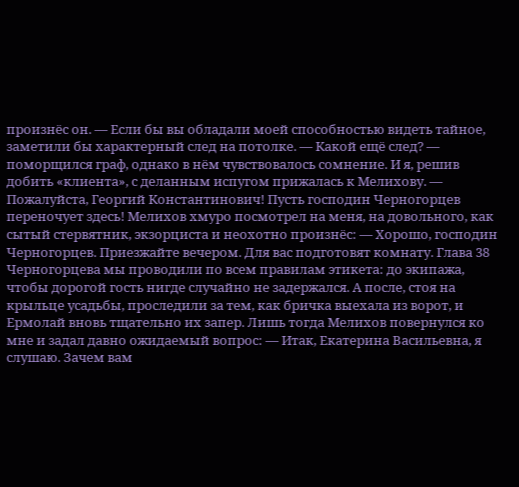произнёс он. — Если бы вы обладали моей способностью видеть тайное, заметили бы характерный след на потолке. — Какой ещё след? — поморщился граф, однако в нём чувствовалось сомнение. И я, решив добить «клиента», с деланным испугом прижалась к Мелихову. — Пожалуйста, Георгий Константинович! Пусть господин Черногорцев переночует здесь! Мелихов хмуро посмотрел на меня, на довольного, как сытый стервятник, экзорциста и неохотно произнёс: — Хорошо, господин Черногорцев. Приезжайте вечером. Для вас подготовят комнату. Глава 38 Черногорцева мы проводили по всем правилам этикета: до экипажа, чтобы дорогой гость нигде случайно не задержался. А после, стоя на крыльце усадьбы, проследили за тем, как бричка выехала из ворот, и Ермолай вновь тщательно их запер. Лишь тогда Мелихов повернулся ко мне и задал давно ожидаемый вопрос: — Итак, Екатерина Васильевна, я слушаю. Зачем вам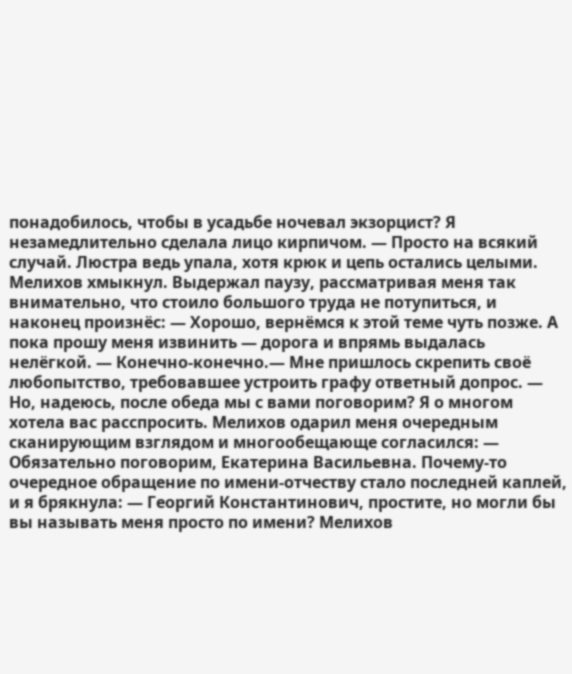понадобилось, чтобы в усадьбе ночевал экзорцист? Я незамедлительно сделала лицо кирпичом. — Просто на всякий случай. Люстра ведь упала, хотя крюк и цепь остались целыми. Мелихов хмыкнул. Выдержал паузу, рассматривая меня так внимательно, что стоило большого труда не потупиться, и наконец произнёс: — Хорошо, вернёмся к этой теме чуть позже. А пока прошу меня извинить — дорога и впрямь выдалась нелёгкой. — Конечно-конечно.— Мне пришлось скрепить своё любопытство, требовавшее устроить графу ответный допрос. — Но, надеюсь, после обеда мы с вами поговорим? Я о многом хотела вас расспросить. Мелихов одарил меня очередным сканирующим взглядом и многообещающе согласился: — Обязательно поговорим, Екатерина Васильевна. Почему-то очередное обращение по имени-отчеству стало последней каплей, и я брякнула: — Георгий Константинович, простите, но могли бы вы называть меня просто по имени? Мелихов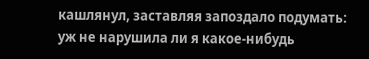кашлянул, заставляя запоздало подумать: уж не нарушила ли я какое-нибудь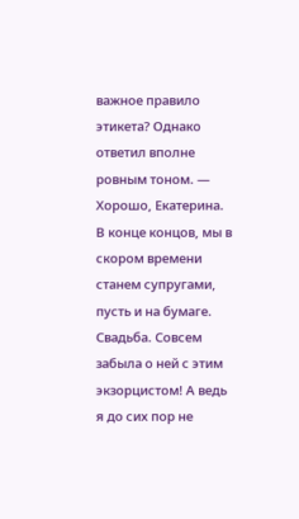важное правило этикета? Однако ответил вполне ровным тоном. — Хорошо, Екатерина. В конце концов, мы в скором времени станем супругами, пусть и на бумаге. Свадьба. Совсем забыла о ней с этим экзорцистом! А ведь я до сих пор не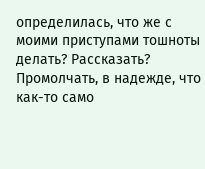определилась, что же с моими приступами тошноты делать? Рассказать? Промолчать, в надежде, что как-то само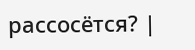рассосётся? |